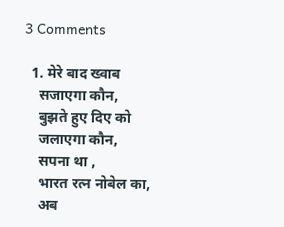3 Comments

  1. मेरे बाद ख्वाब
    सजाएगा कौन,
    बुझते हुए दिए को
    जलाएगा कौन,
    सपना था ,
    भारत रत्न नोबेल का,
    अब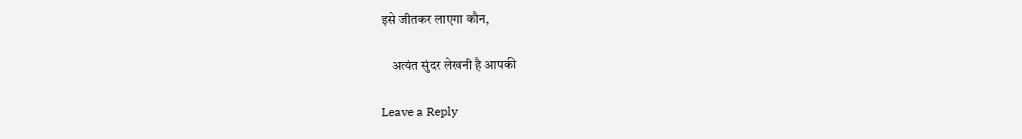इसे जीतकर लाएगा कौन,

    अत्यंत सुंदर लेखनी है आपकी

Leave a Reply